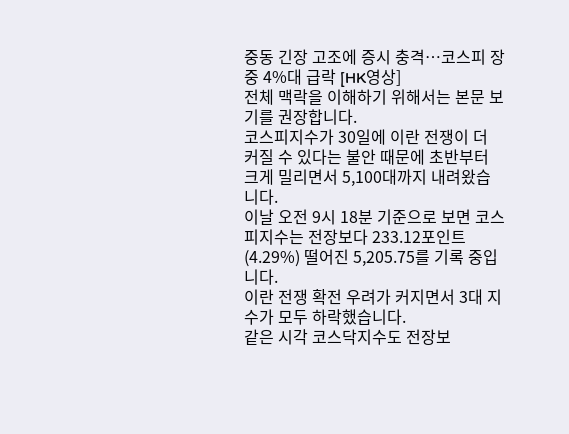중동 긴장 고조에 증시 충격…코스피 장중 4%대 급락 [HK영상]
전체 맥락을 이해하기 위해서는 본문 보기를 권장합니다.
코스피지수가 30일에 이란 전쟁이 더 커질 수 있다는 불안 때문에 초반부터 크게 밀리면서 5,100대까지 내려왔습니다.
이날 오전 9시 18분 기준으로 보면 코스피지수는 전장보다 233.12포인트(4.29%) 떨어진 5,205.75를 기록 중입니다.
이란 전쟁 확전 우려가 커지면서 3대 지수가 모두 하락했습니다.
같은 시각 코스닥지수도 전장보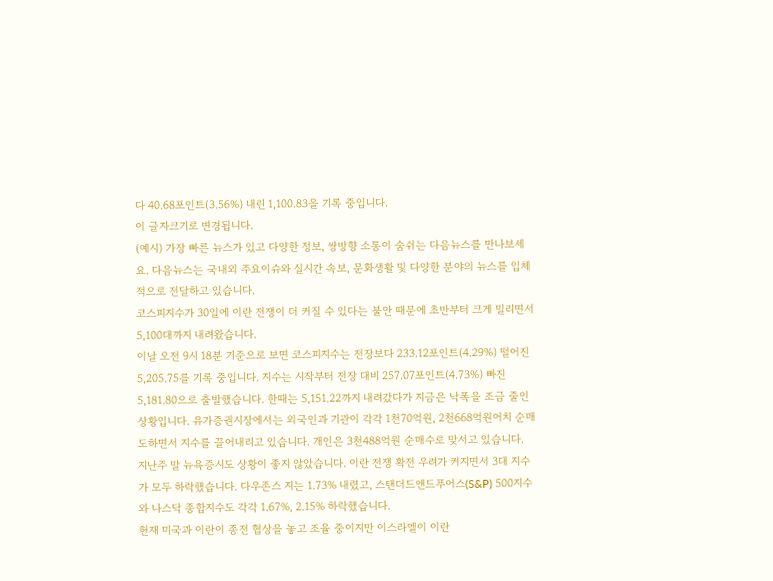다 40.68포인트(3.56%) 내린 1,100.83을 기록 중입니다.
이 글자크기로 변경됩니다.
(예시) 가장 빠른 뉴스가 있고 다양한 정보, 쌍방향 소통이 숨쉬는 다음뉴스를 만나보세요. 다음뉴스는 국내외 주요이슈와 실시간 속보, 문화생활 및 다양한 분야의 뉴스를 입체적으로 전달하고 있습니다.
코스피지수가 30일에 이란 전쟁이 더 커질 수 있다는 불안 때문에 초반부터 크게 밀리면서 5,100대까지 내려왔습니다.
이날 오전 9시 18분 기준으로 보면 코스피지수는 전장보다 233.12포인트(4.29%) 떨어진 5,205.75를 기록 중입니다. 지수는 시작부터 전장 대비 257.07포인트(4.73%) 빠진 5,181.80으로 출발했습니다. 한때는 5,151.22까지 내려갔다가 지금은 낙폭을 조금 줄인 상황입니다. 유가증권시장에서는 외국인과 기관이 각각 1천70억원, 2천668억원어치 순매도하면서 지수를 끌어내리고 있습니다. 개인은 3천488억원 순매수로 맞서고 있습니다.
지난주 말 뉴욕증시도 상황이 좋지 않았습니다. 이란 전쟁 확전 우려가 커지면서 3대 지수가 모두 하락했습니다. 다우존스 지는 1.73% 내렸고, 스탠더드앤드푸어스(S&P) 500지수와 나스닥 종합지수도 각각 1.67%, 2.15% 하락했습니다.
현재 미국과 이란이 종전 협상을 놓고 조율 중이지만 이스라엘이 이란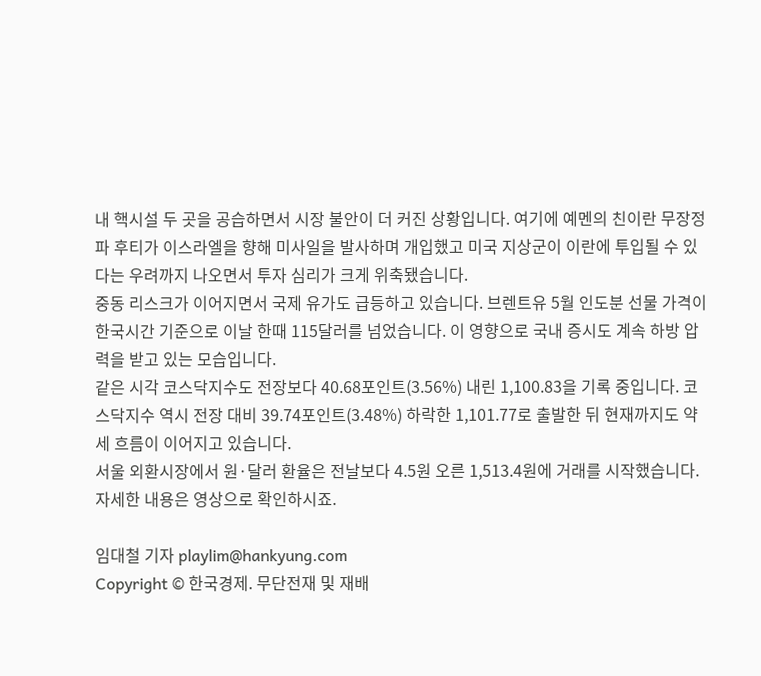내 핵시설 두 곳을 공습하면서 시장 불안이 더 커진 상황입니다. 여기에 예멘의 친이란 무장정파 후티가 이스라엘을 향해 미사일을 발사하며 개입했고 미국 지상군이 이란에 투입될 수 있다는 우려까지 나오면서 투자 심리가 크게 위축됐습니다.
중동 리스크가 이어지면서 국제 유가도 급등하고 있습니다. 브렌트유 5월 인도분 선물 가격이 한국시간 기준으로 이날 한때 115달러를 넘었습니다. 이 영향으로 국내 증시도 계속 하방 압력을 받고 있는 모습입니다.
같은 시각 코스닥지수도 전장보다 40.68포인트(3.56%) 내린 1,100.83을 기록 중입니다. 코스닥지수 역시 전장 대비 39.74포인트(3.48%) 하락한 1,101.77로 출발한 뒤 현재까지도 약세 흐름이 이어지고 있습니다.
서울 외환시장에서 원·달러 환율은 전날보다 4.5원 오른 1,513.4원에 거래를 시작했습니다.
자세한 내용은 영상으로 확인하시죠.

임대철 기자 playlim@hankyung.com
Copyright © 한국경제. 무단전재 및 재배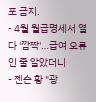포 금지.
- 4월 월급명세서 열다 '깜짝'…급여 오류인 줄 알았더니
- 젠슨 황 "광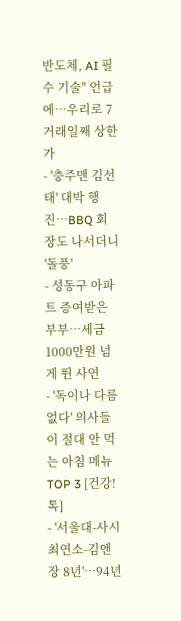반도체, AI 필수 기술" 언급에…우리로 7거래일째 상한가
- '충주맨 김선태' 대박 행진…BBQ 회장도 나서더니 '돌풍'
- 성동구 아파트 증여받은 부부…세금 1000만원 넘게 뛴 사연
- '독이나 다름없다' 의사들이 절대 안 먹는 아침 메뉴 TOP 3 [건강!톡]
- '서울대-사시 최연소-김앤장 8년'…94년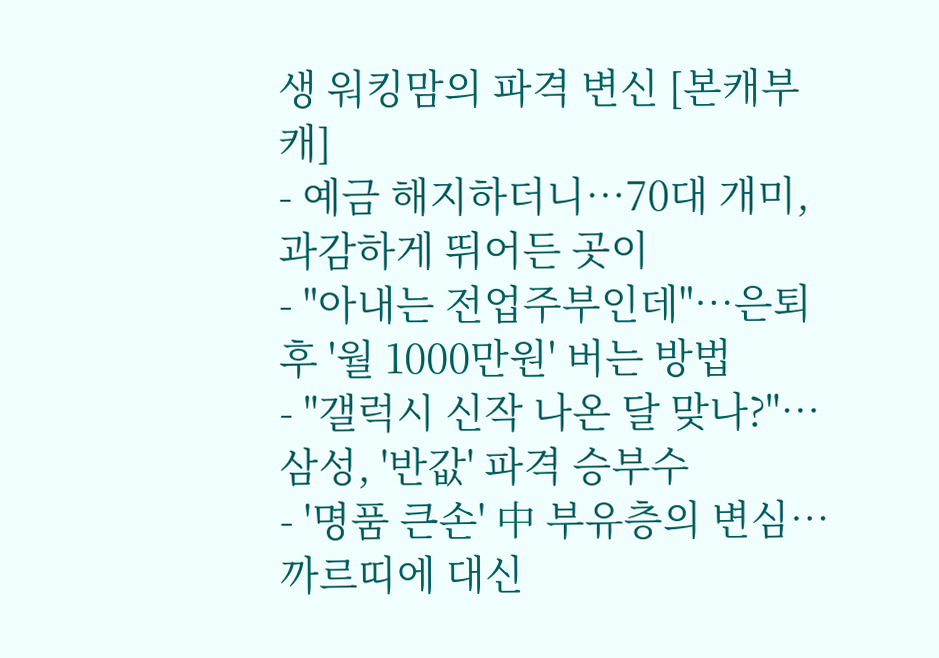생 워킹맘의 파격 변신 [본캐부캐]
- 예금 해지하더니…70대 개미, 과감하게 뛰어든 곳이
- "아내는 전업주부인데"…은퇴후 '월 1000만원' 버는 방법
- "갤럭시 신작 나온 달 맞나?"…삼성, '반값' 파격 승부수
- '명품 큰손' 中 부유층의 변심…까르띠에 대신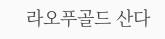라오푸골드 산다